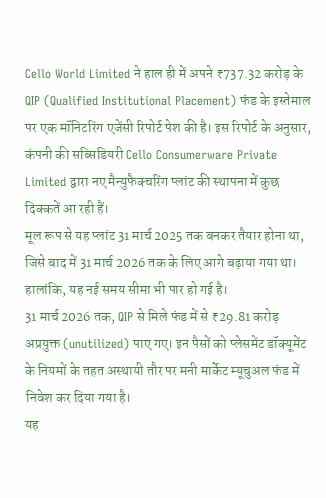Cello World Limited ने हाल ही में अपने ₹737.32 करोड़ के QIP (Qualified Institutional Placement) फंड के इस्तेमाल पर एक मॉनिटरिंग एजेंसी रिपोर्ट पेश की है। इस रिपोर्ट के अनुसार, कंपनी की सब्सिडियरी Cello Consumerware Private Limited द्वारा नए मैन्युफैक्चरिंग प्लांट की स्थापना में कुछ दिक्कतें आ रही हैं।
मूल रूप से यह प्लांट 31 मार्च 2025 तक बनकर तैयार होना था, जिसे बाद में 31 मार्च 2026 तक के लिए आगे बढ़ाया गया था। हालांकि, यह नई समय सीमा भी पार हो गई है।
31 मार्च 2026 तक, QIP से मिले फंड में से ₹29.81 करोड़ अप्रयुक्त (unutilized) पाए गए। इन पैसों को प्लेसमेंट डॉक्यूमेंट के नियमों के तहत अस्थायी तौर पर मनी मार्केट म्यूचुअल फंड में निवेश कर दिया गया है।
यह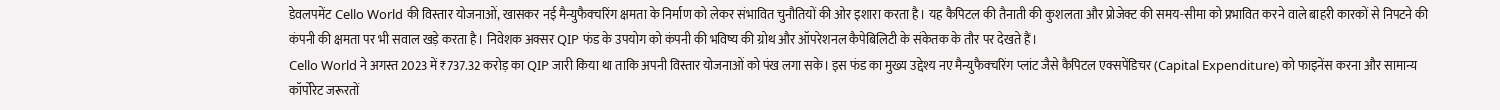डेवलपमेंट Cello World की विस्तार योजनाओं, खासकर नई मैन्युफैक्चरिंग क्षमता के निर्माण को लेकर संभावित चुनौतियों की ओर इशारा करता है। यह कैपिटल की तैनाती की कुशलता और प्रोजेक्ट की समय-सीमा को प्रभावित करने वाले बाहरी कारकों से निपटने की कंपनी की क्षमता पर भी सवाल खड़े करता है। निवेशक अक्सर QIP फंड के उपयोग को कंपनी की भविष्य की ग्रोथ और ऑपरेशनल कैपेबिलिटी के संकेतक के तौर पर देखते हैं।
Cello World ने अगस्त 2023 में ₹737.32 करोड़ का QIP जारी किया था ताकि अपनी विस्तार योजनाओं को पंख लगा सके। इस फंड का मुख्य उद्देश्य नए मैन्युफैक्चरिंग प्लांट जैसे कैपिटल एक्सपेंडिचर (Capital Expenditure) को फाइनेंस करना और सामान्य कॉर्पोरेट जरूरतों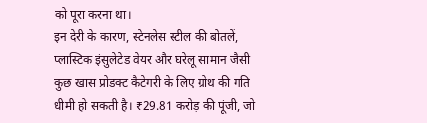को पूरा करना था।
इन देरी के कारण, स्टेनलेस स्टील की बोतलें, प्लास्टिक इंसुलेटेड वेयर और घरेलू सामान जैसी कुछ खास प्रोडक्ट कैटेगरी के लिए ग्रोथ की गति धीमी हो सकती है। ₹29.81 करोड़ की पूंजी, जो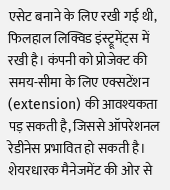एसेट बनाने के लिए रखी गई थी, फिलहाल लिक्विड इंस्ट्रूमेंट्स में रखी है। कंपनी को प्रोजेक्ट की समय-सीमा के लिए एक्सटेंशन (extension) की आवश्यकता पड़ सकती है, जिससे ऑपरेशनल रेडीनेस प्रभावित हो सकती है। शेयरधारक मैनेजमेंट की ओर से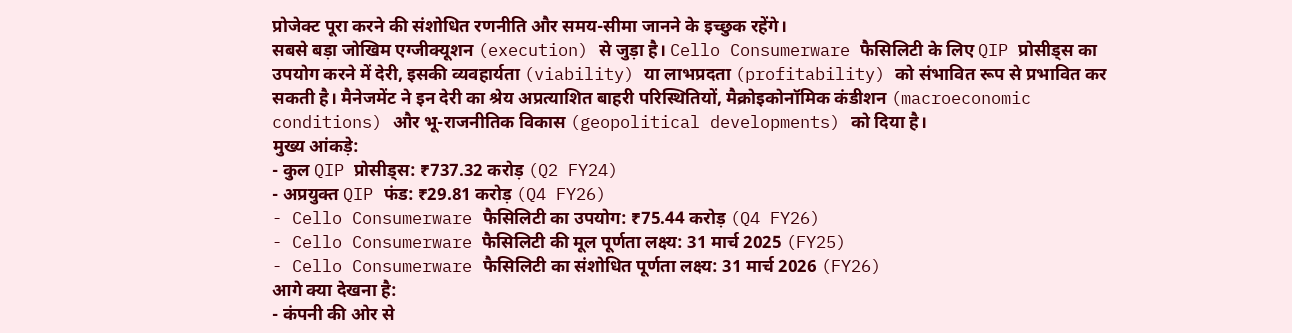प्रोजेक्ट पूरा करने की संशोधित रणनीति और समय-सीमा जानने के इच्छुक रहेंगे।
सबसे बड़ा जोखिम एग्जीक्यूशन (execution) से जुड़ा है। Cello Consumerware फैसिलिटी के लिए QIP प्रोसीड्स का उपयोग करने में देरी, इसकी व्यवहार्यता (viability) या लाभप्रदता (profitability) को संभावित रूप से प्रभावित कर सकती है। मैनेजमेंट ने इन देरी का श्रेय अप्रत्याशित बाहरी परिस्थितियों, मैक्रोइकोनॉमिक कंडीशन (macroeconomic conditions) और भू-राजनीतिक विकास (geopolitical developments) को दिया है।
मुख्य आंकड़े:
- कुल QIP प्रोसीड्स: ₹737.32 करोड़ (Q2 FY24)
- अप्रयुक्त QIP फंड: ₹29.81 करोड़ (Q4 FY26)
- Cello Consumerware फैसिलिटी का उपयोग: ₹75.44 करोड़ (Q4 FY26)
- Cello Consumerware फैसिलिटी की मूल पूर्णता लक्ष्य: 31 मार्च 2025 (FY25)
- Cello Consumerware फैसिलिटी का संशोधित पूर्णता लक्ष्य: 31 मार्च 2026 (FY26)
आगे क्या देखना है:
- कंपनी की ओर से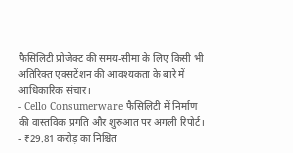फैसिलिटी प्रोजेक्ट की समय-सीमा के लिए किसी भी अतिरिक्त एक्सटेंशन की आवश्यकता के बारे में आधिकारिक संचार।
- Cello Consumerware फैसिलिटी में निर्माण की वास्तविक प्रगति और शुरुआत पर अगली रिपोर्ट।
- ₹29.81 करोड़ का निश्चित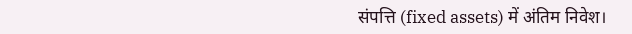संपत्ति (fixed assets) में अंतिम निवेश।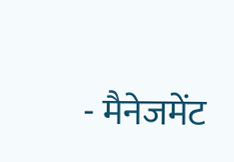- मैनेजमेंट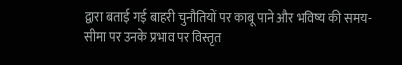द्वारा बताई गई बाहरी चुनौतियों पर काबू पाने और भविष्य की समय-सीमा पर उनके प्रभाव पर विस्तृत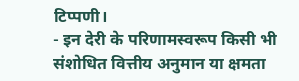टिप्पणी।
- इन देरी के परिणामस्वरूप किसी भी संशोधित वित्तीय अनुमान या क्षमता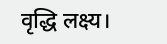वृद्धि लक्ष्य।